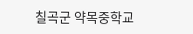칠곡군 약목중학교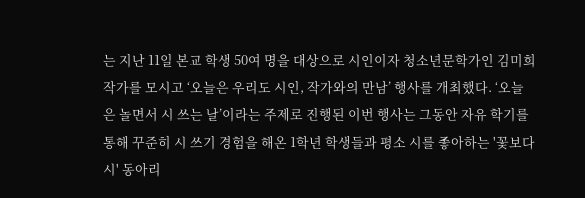는 지난 11일 본교 학생 50여 명을 대상으로 시인이자 청소년문학가인 김미희 작가를 모시고 ‘오늘은 우리도 시인, 작가와의 만남’ 행사를 개최했다. ‘오늘은 놀면서 시 쓰는 날’이라는 주제로 진행된 이번 행사는 그동안 자유 학기를 통해 꾸준히 시 쓰기 경험을 해온 1학년 학생들과 평소 시를 좋아하는 '꽃보다 시' 동아리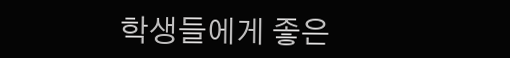학생들에게 좋은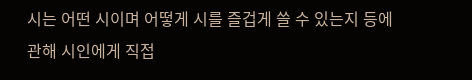시는 어떤 시이며 어떻게 시를 즐겁게 쓸 수 있는지 등에 관해 시인에게 직접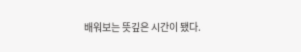배워보는 뜻깊은 시간이 됐다.